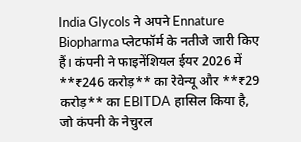India Glycols ने अपने Ennature Biopharma प्लेटफॉर्म के नतीजे जारी किए हैं। कंपनी ने फाइनेंशियल ईयर 2026 में **₹246 करोड़** का रेवेन्यू और **₹29 करोड़** का EBITDA हासिल किया है, जो कंपनी के नेचुरल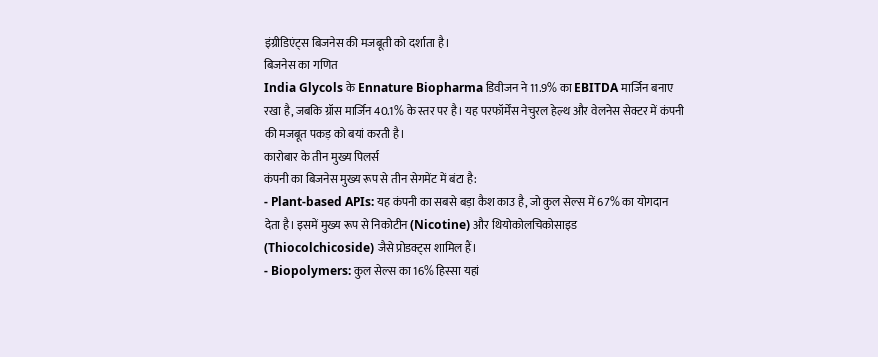इंग्रीडिएंट्स बिजनेस की मजबूती को दर्शाता है।
बिजनेस का गणित
India Glycols के Ennature Biopharma डिवीजन ने 11.9% का EBITDA मार्जिन बनाए रखा है, जबकि ग्रॉस मार्जिन 40.1% के स्तर पर है। यह परफॉर्मेंस नेचुरल हेल्थ और वेलनेस सेक्टर में कंपनी की मजबूत पकड़ को बयां करती है।
कारोबार के तीन मुख्य पिलर्स
कंपनी का बिजनेस मुख्य रूप से तीन सेगमेंट में बंटा है:
- Plant-based APIs: यह कंपनी का सबसे बड़ा कैश काउ है, जो कुल सेल्स में 67% का योगदान देता है। इसमें मुख्य रूप से निकोटीन (Nicotine) और थियोकोलचिकोसाइड (Thiocolchicoside) जैसे प्रोडक्ट्स शामिल हैं।
- Biopolymers: कुल सेल्स का 16% हिस्सा यहां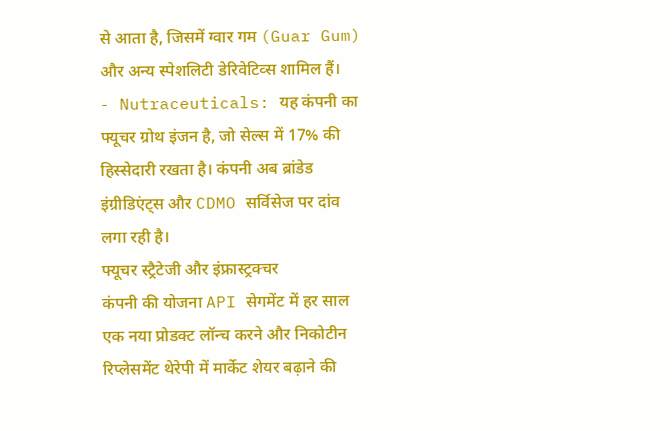से आता है, जिसमें ग्वार गम (Guar Gum) और अन्य स्पेशलिटी डेरिवेटिव्स शामिल हैं।
- Nutraceuticals: यह कंपनी का फ्यूचर ग्रोथ इंजन है, जो सेल्स में 17% की हिस्सेदारी रखता है। कंपनी अब ब्रांडेड इंग्रीडिएंट्स और CDMO सर्विसेज पर दांव लगा रही है।
फ्यूचर स्ट्रैटेजी और इंफ्रास्ट्रक्चर
कंपनी की योजना API सेगमेंट में हर साल एक नया प्रोडक्ट लॉन्च करने और निकोटीन रिप्लेसमेंट थेरेपी में मार्केट शेयर बढ़ाने की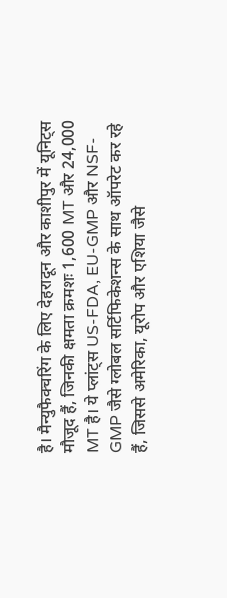है। मैन्युफैक्चरिंग के लिए देहरादून और काशीपुर में यूनिट्स मौजूद हैं, जिनकी क्षमता क्रमशः 1,600 MT और 24,000 MT है। ये प्लांट्स US-FDA, EU-GMP और NSF-GMP जैसे ग्लोबल सर्टिफिकेशन्स के साथ ऑपरेट कर रहे हैं, जिससे अमेरिका, यूरोप और एशिया जैसे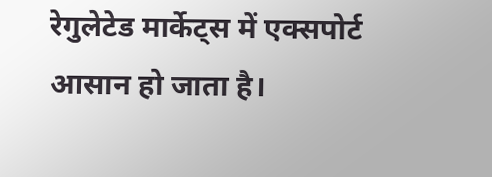रेगुलेटेड मार्केट्स में एक्सपोर्ट आसान हो जाता है।